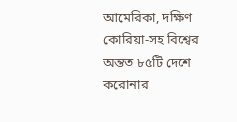আমেরিকা, দক্ষিণ কোরিয়া-সহ বিশ্বের অন্তত ৮৫টি দেশে করোনার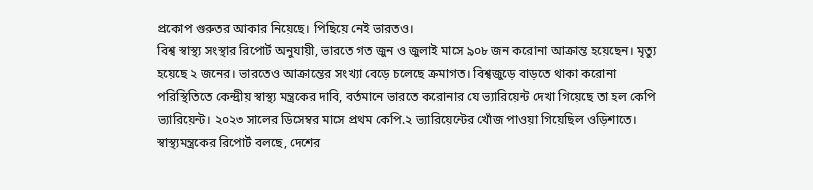প্রকোপ গুরুতর আকার নিয়েছে। পিছিয়ে নেই ভারতও।
বিশ্ব স্বাস্থ্য সংস্থার রিপোর্ট অনুযায়ী, ভারতে গত জুন ও জুলাই মাসে ৯০৮ জন করোনা আক্রান্ত হয়েছেন। মৃত্যু হয়েছে ২ জনের। ভারতেও আক্রান্তের সংখ্যা বেড়ে চলেছে ক্রমাগত। বিশ্বজুড়ে বাড়তে থাকা করোনা পরিস্থিতিতে কেন্দ্রীয় স্বাস্থ্য মন্ত্রকের দাবি, বর্তমানে ভারতে করোনার যে ভ্যারিয়েন্ট দেখা গিয়েছে তা হল কেপি ভ্যারিয়েন্ট। ২০২৩ সালের ডিসেম্বর মাসে প্রথম কেপি.২ ভ্যারিয়েন্টের খোঁজ পাওয়া গিয়েছিল ওড়িশাতে। স্বাস্থ্যমন্ত্রকের রিপোর্ট বলছে, দেশের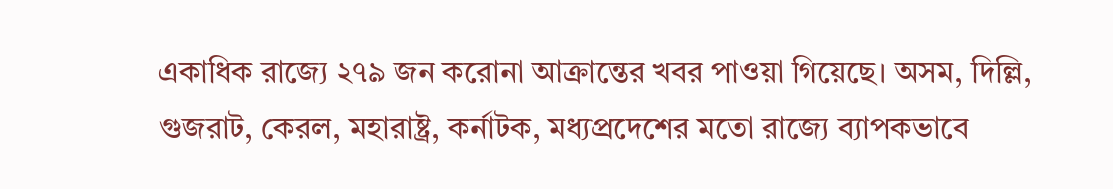একাধিক রাজ্যে ২৭৯ জন করোনা আক্রান্তের খবর পাওয়া গিয়েছে। অসম, দিল্লি, গুজরাট, কেরল, মহারাষ্ট্র, কর্নাটক, মধ্যপ্রদেশের মতো রাজ্যে ব্যাপকভাবে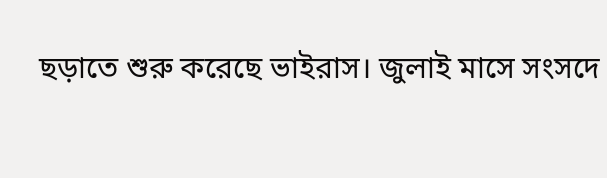ছড়াতে শুরু করেছে ভাইরাস। জুলাই মাসে সংসদে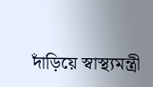দাঁড়িয়ে স্বাস্থ্যমন্ত্রী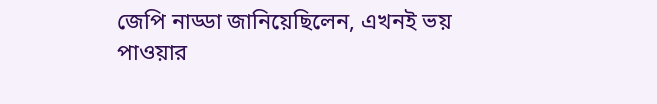জেপি নাড্ডা জানিয়েছিলেন, এখনই ভয় পাওয়ার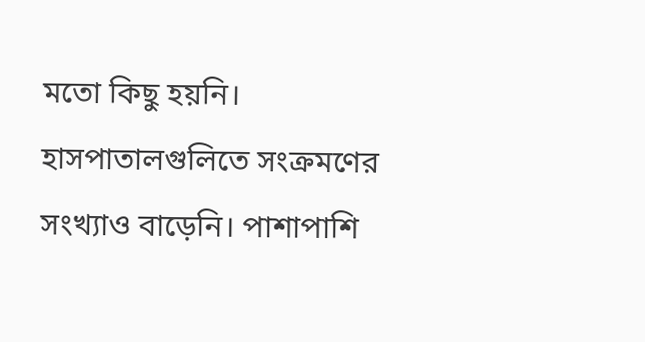মতো কিছু হয়নি। হাসপাতালগুলিতে সংক্রমণের সংখ্যাও বাড়েনি। পাশাপাশি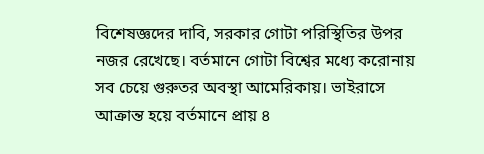বিশেষজ্ঞদের দাবি, সরকার গোটা পরিস্থিতির উপর নজর রেখেছে। বর্তমানে গোটা বিশ্বের মধ্যে করোনায় সব চেয়ে গুরুতর অবস্থা আমেরিকায়। ভাইরাসে আক্রান্ত হয়ে বর্তমানে প্রায় ৪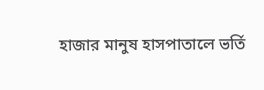হাজার মানুষ হাসপাতালে ভর্তি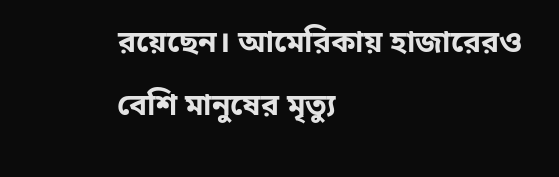রয়েছেন। আমেরিকায় হাজারেরও বেশি মানুষের মৃত্যু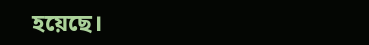হয়েছে।